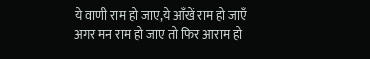ये वाणी राम हो जाए,ये आँखें राम हो जाएँ
अगर मन राम हो जाए तो फिर आराम हो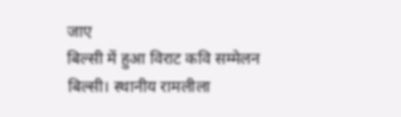जाए
बिल्सी में हुआ विराट कवि सम्मेलन
बिल्सी। स्थानीय रामलीला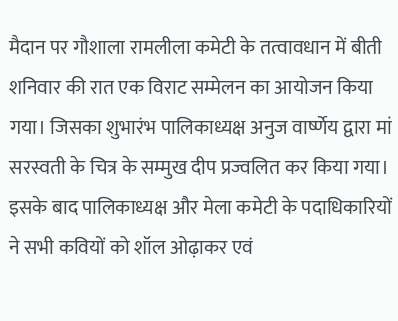मैदान पर गौशाला रामलीला कमेटी के तत्वावधान में बीती शनिवार की रात एक विराट सम्मेलन का आयोजन किया गया। जिसका शुभारंभ पालिकाध्यक्ष अनुज वार्ष्णेय द्वारा मां सरस्वती के चित्र के सम्मुख दीप प्रज्वलित कर किया गया। इसके बाद पालिकाध्यक्ष और मेला कमेटी के पदाधिकारियों ने सभी कवियों को शॉल ओढ़ाकर एवं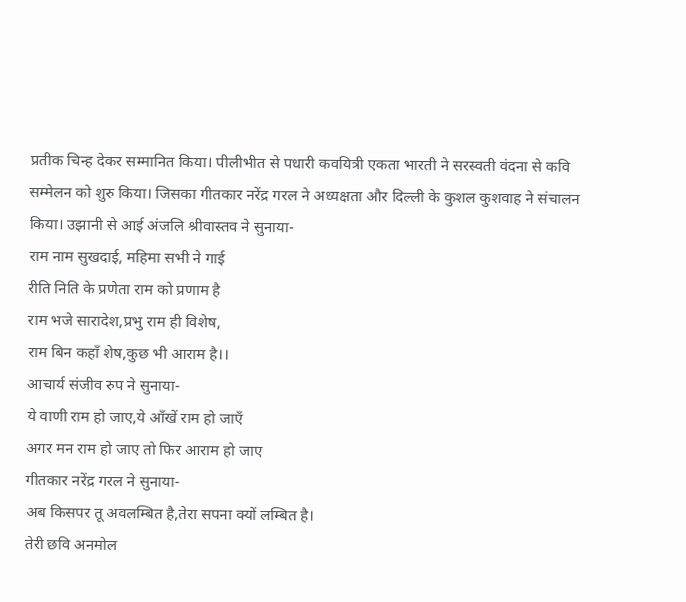प्रतीक चिन्ह देकर सम्मानित किया। पीलीभीत से पधारी कवयित्री एकता भारती ने सरस्वती वंदना से कवि सम्मेलन को शुरु किया। जिसका गीतकार नरेंद्र गरल ने अध्यक्षता और दिल्ली के कुशल कुशवाह ने संचालन किया। उझानी से आई अंजलि श्रीवास्तव ने सुनाया-
राम नाम सुखदाई, महिमा सभी ने गाई
रीति निति के प्रणेता राम को प्रणाम है
राम भजे सारादेश,प्रभु राम ही विशेष,
राम बिन कहाँ शेष,कुछ भी आराम है।।
आचार्य संजीव रुप ने सुनाया-
ये वाणी राम हो जाए,ये आँखें राम हो जाएँ
अगर मन राम हो जाए तो फिर आराम हो जाए
गीतकार नरेंद्र गरल ने सुनाया-
अब किसपर तू अवलम्बित है,तेरा सपना क्यों लम्बित है।
तेरी छवि अनमोल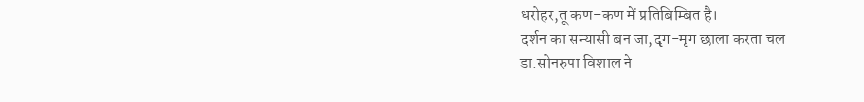धरोहर,तू कण-कण में प्रतिबिम्बित है।
दर्शन का सन्यासी बन जा,दृग-मृग छाला करता चल
डा.सोनरुपा विशाल ने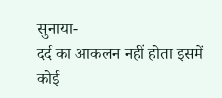सुनाया-
दर्द का आकलन नहीं होता इसमें कोई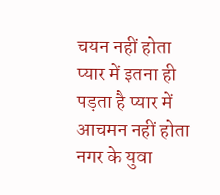चयन नहीं होता
प्यार में इतना ही पड़ता है प्यार में आचमन नहीं होता
नगर के युवा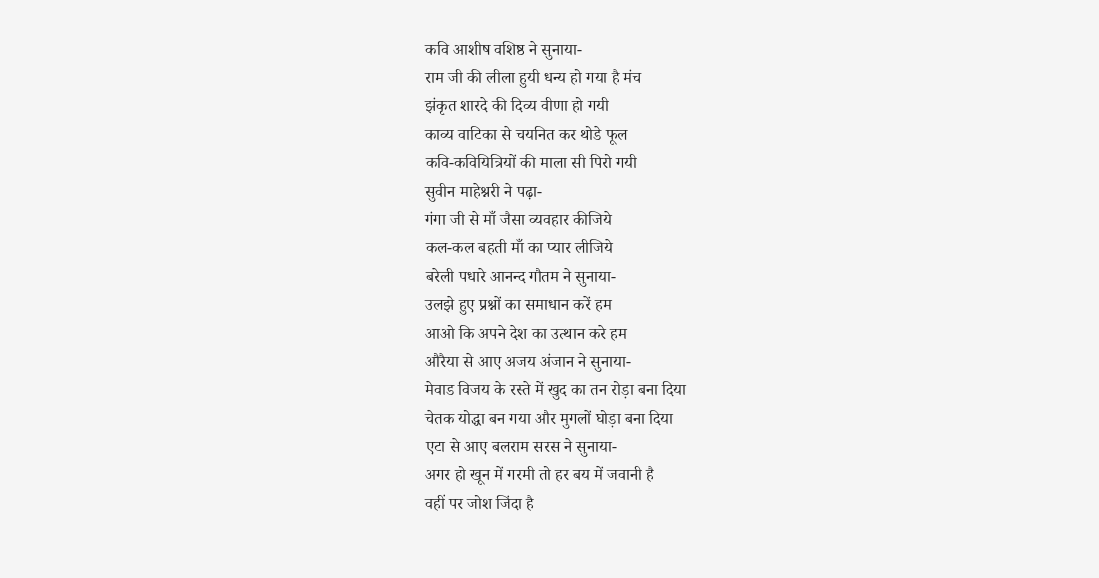कवि आशीष वशिष्ठ ने सुनाया-
राम जी की लीला हुयी धन्य हो गया है मंच
झंकृत शारदे की दिव्य वीणा हो गयी
काव्य वाटिका से चयनित कर थोडे फूल
कवि-कवियित्रियों की माला सी पिरो गयी
सुवीन माहेश्नरी ने पढ़ा-
गंगा जी से माँ जैसा व्यवहार कीजिये
कल-कल बहती माँ का प्यार लीजिये
बरेली पधारे आनन्द गौतम ने सुनाया-
उलझे हुए प्रश्नों का समाधान करें हम
आओ कि अपने देश का उत्थान करे हम
औरैया से आए अजय अंजान ने सुनाया-
मेवाड विजय के रस्ते में खुद का तन रोड़ा बना दिया
चेतक योद्धा बन गया और मुगलों घोड़ा बना दिया
एटा से आए बलराम सरस ने सुनाया-
अगर हो खून में गरमी तो हर बय में जवानी है
वहीं पर जोश जिंदा है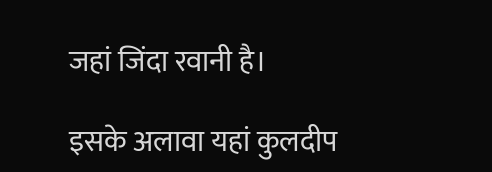जहां जिंदा रवानी है।

इसके अलावा यहां कुलदीप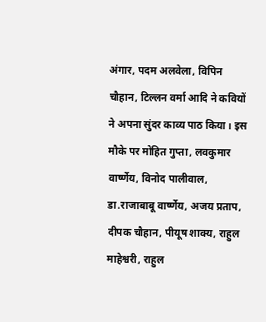अंगार, पदम अलवेला, विपिन चौहान, टिल्लन वर्मा आदि ने कवियों ने अपना सुंदर काव्य पाठ किया। इस मौके पर मोहित गुप्ता, लवकुमार वार्ष्णेय, विनोद पालीवाल, डा.राजाबाबू वार्ष्णेय, अजय प्रताप, दीपक चौहान, पीयूष शाक्य, राहुल माहेश्वरी, राहुल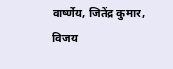वार्ष्णेय, जितेंद्र कुमार, विजय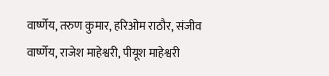वार्ष्णेय, तरुण कुमार, हरिओम राठौर, संजीव वार्ष्णेय, राजेश माहेश्वरी, पीयूश माहेश्वरी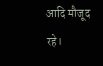आदि मौजूद रहे।